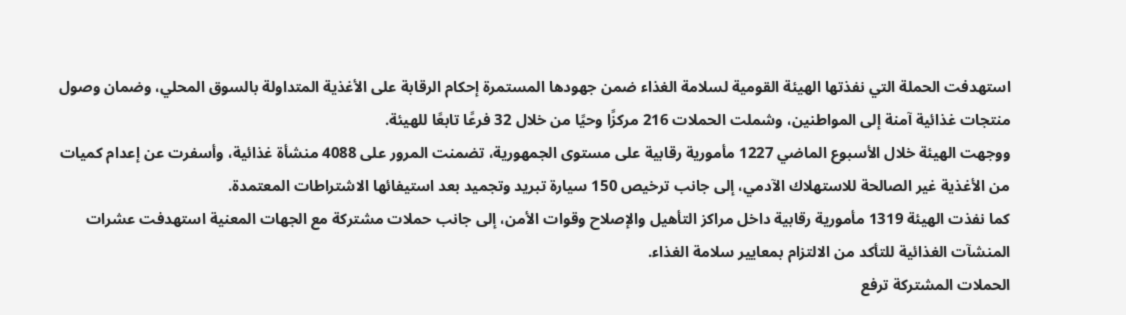استهدفت الحملة التي نفذتها الهيئة القومية لسلامة الغذاء ضمن جهودها المستمرة إحكام الرقابة على الأغذية المتداولة بالسوق المحلي، وضمان وصول منتجات غذائية آمنة إلى المواطنين، وشملت الحملات 216 مركزًا وحيًا من خلال 32 فرعًا تابعًا للهيئة.
ووجهت الهيئة خلال الأسبوع الماضي 1227 مأمورية رقابية على مستوى الجمهورية، تضمنت المرور على 4088 منشأة غذائية، وأسفرت عن إعدام كميات من الأغذية غير الصالحة للاستهلاك الآدمي، إلى جانب ترخيص 150 سيارة تبريد وتجميد بعد استيفائها الاشتراطات المعتمدة.
كما نفذت الهيئة 1319 مأمورية رقابية داخل مراكز التأهيل والإصلاح وقوات الأمن، إلى جانب حملات مشتركة مع الجهات المعنية استهدفت عشرات المنشآت الغذائية للتأكد من الالتزام بمعايير سلامة الغذاء.
الحملات المشتركة ترفع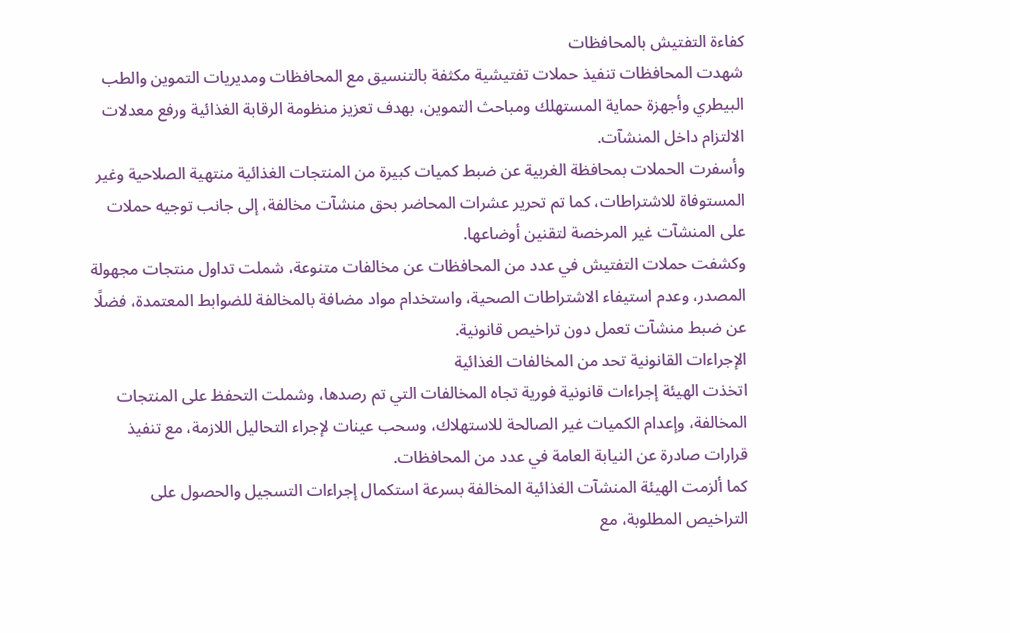كفاءة التفتيش بالمحافظات
شهدت المحافظات تنفيذ حملات تفتيشية مكثفة بالتنسيق مع المحافظات ومديريات التموين والطب البيطري وأجهزة حماية المستهلك ومباحث التموين، بهدف تعزيز منظومة الرقابة الغذائية ورفع معدلات الالتزام داخل المنشآت.
وأسفرت الحملات بمحافظة الغربية عن ضبط كميات كبيرة من المنتجات الغذائية منتهية الصلاحية وغير المستوفاة للاشتراطات، كما تم تحرير عشرات المحاضر بحق منشآت مخالفة، إلى جانب توجيه حملات على المنشآت غير المرخصة لتقنين أوضاعها.
وكشفت حملات التفتيش في عدد من المحافظات عن مخالفات متنوعة، شملت تداول منتجات مجهولة المصدر، وعدم استيفاء الاشتراطات الصحية، واستخدام مواد مضافة بالمخالفة للضوابط المعتمدة، فضلًا عن ضبط منشآت تعمل دون تراخيص قانونية.
الإجراءات القانونية تحد من المخالفات الغذائية
اتخذت الهيئة إجراءات قانونية فورية تجاه المخالفات التي تم رصدها، وشملت التحفظ على المنتجات المخالفة، وإعدام الكميات غير الصالحة للاستهلاك، وسحب عينات لإجراء التحاليل اللازمة، مع تنفيذ قرارات صادرة عن النيابة العامة في عدد من المحافظات.
كما ألزمت الهيئة المنشآت الغذائية المخالفة بسرعة استكمال إجراءات التسجيل والحصول على التراخيص المطلوبة، مع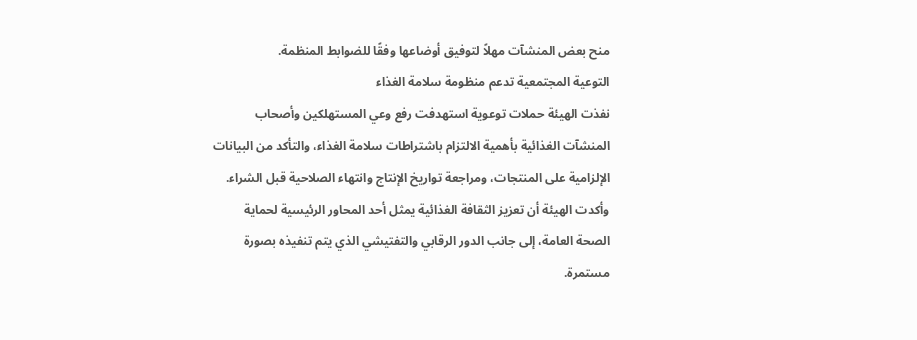منح بعض المنشآت مهلاً لتوفيق أوضاعها وفقًا للضوابط المنظمة.
التوعية المجتمعية تدعم منظومة سلامة الغذاء
نفذت الهيئة حملات توعوية استهدفت رفع وعي المستهلكين وأصحاب المنشآت الغذائية بأهمية الالتزام باشتراطات سلامة الغذاء، والتأكد من البيانات الإلزامية على المنتجات، ومراجعة تواريخ الإنتاج وانتهاء الصلاحية قبل الشراء.
وأكدت الهيئة أن تعزيز الثقافة الغذائية يمثل أحد المحاور الرئيسية لحماية الصحة العامة، إلى جانب الدور الرقابي والتفتيشي الذي يتم تنفيذه بصورة مستمرة.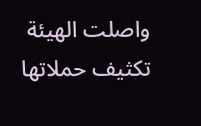واصلت الهيئة تكثيف حملاتها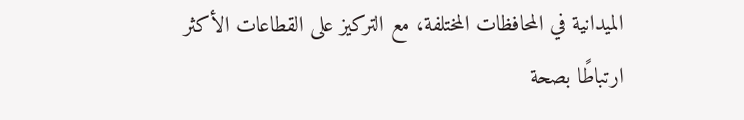الميدانية في المحافظات المختلفة، مع التركيز على القطاعات الأكثر ارتباطًا بصحة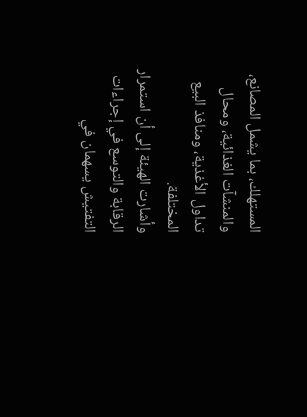المستهلك، بما يشمل المصانع، والمنشآت الغذائية، ومحال تداول الأغذية، ومنافذ البيع المختلفة.
وأشارت الهيئة إلى أن استمرار الرقابة والتوسع في إجراءات التفتيش يسهمان في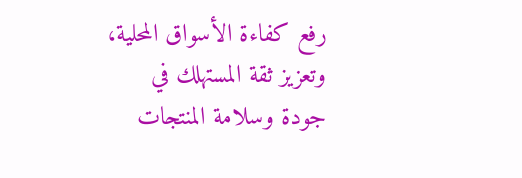رفع كفاءة الأسواق المحلية، وتعزيز ثقة المستهلك في جودة وسلامة المنتجات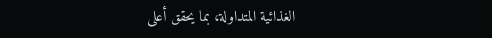الغذائية المتداولة، بما يحقق أعلى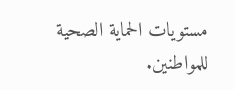مستويات الحماية الصحية للمواطنين.